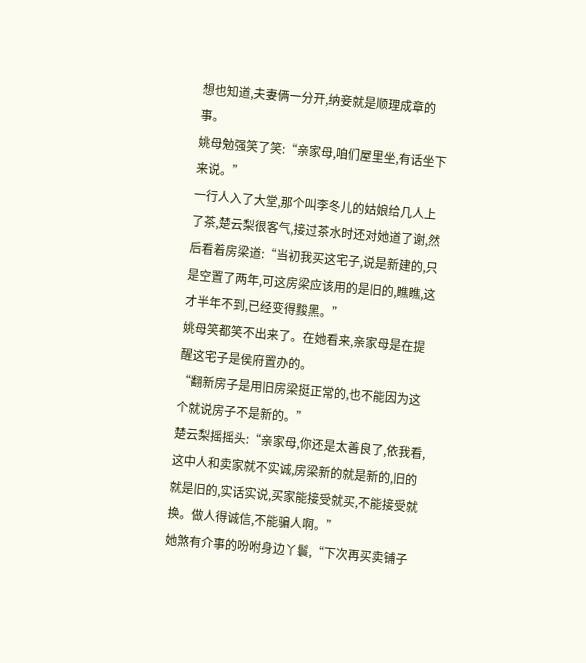想也知道,夫妻俩一分开,纳妾就是顺理成章的事。
姚母勉强笑了笑:“亲家母,咱们屋里坐,有话坐下来说。”
一行人入了大堂,那个叫李冬儿的姑娘给几人上了茶,楚云梨很客气,接过茶水时还对她道了谢,然后看着房梁道:“当初我买这宅子,说是新建的,只是空置了两年,可这房梁应该用的是旧的,瞧瞧,这才半年不到,已经变得黢黑。”
姚母笑都笑不出来了。在她看来,亲家母是在提醒这宅子是侯府置办的。
“翻新房子是用旧房梁挺正常的,也不能因为这个就说房子不是新的。”
楚云梨摇摇头:“亲家母,你还是太善良了,依我看,这中人和卖家就不实诚,房梁新的就是新的,旧的就是旧的,实话实说,买家能接受就买,不能接受就换。做人得诚信,不能骗人啊。”
她煞有介事的吩咐身边丫鬟,“下次再买卖铺子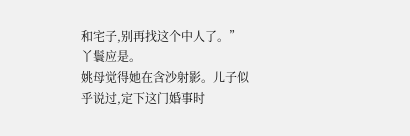和宅子,别再找这个中人了。”
丫鬟应是。
姚母觉得她在含沙射影。儿子似乎说过,定下这门婚事时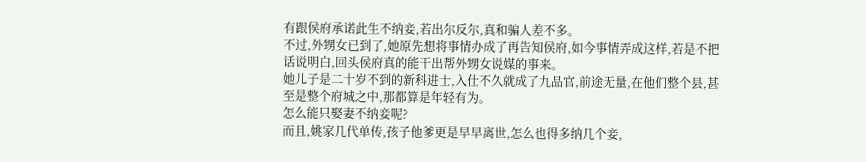有跟侯府承诺此生不纳妾,若出尔反尔,真和骗人差不多。
不过,外甥女已到了,她原先想将事情办成了再告知侯府,如今事情弄成这样,若是不把话说明白,回头侯府真的能干出帮外甥女说媒的事来。
她儿子是二十岁不到的新科进士,入仕不久就成了九品官,前途无量,在他们整个县,甚至是整个府城之中,那都算是年轻有为。
怎么能只娶妻不纳妾呢?
而且,姚家几代单传,孩子他爹更是早早离世,怎么也得多纳几个妾,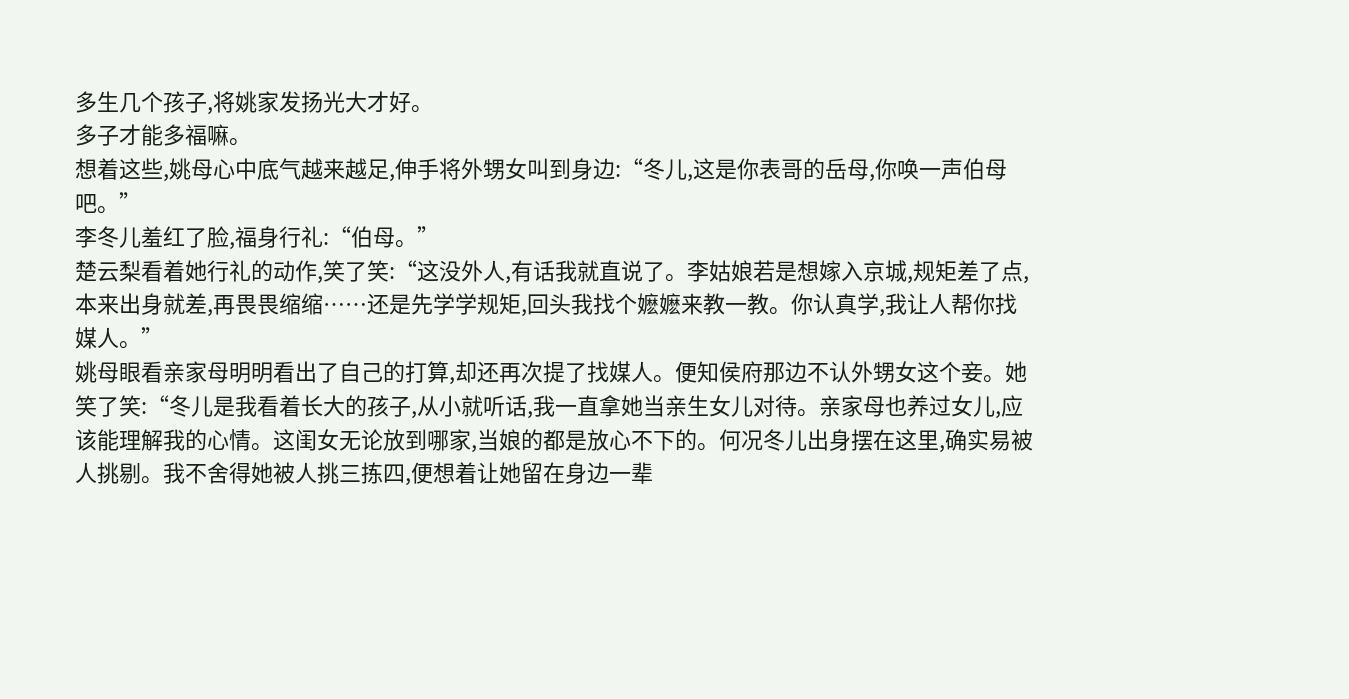多生几个孩子,将姚家发扬光大才好。
多子才能多福嘛。
想着这些,姚母心中底气越来越足,伸手将外甥女叫到身边:“冬儿,这是你表哥的岳母,你唤一声伯母吧。”
李冬儿羞红了脸,福身行礼:“伯母。”
楚云梨看着她行礼的动作,笑了笑:“这没外人,有话我就直说了。李姑娘若是想嫁入京城,规矩差了点,本来出身就差,再畏畏缩缩……还是先学学规矩,回头我找个嬷嬷来教一教。你认真学,我让人帮你找媒人。”
姚母眼看亲家母明明看出了自己的打算,却还再次提了找媒人。便知侯府那边不认外甥女这个妾。她笑了笑:“冬儿是我看着长大的孩子,从小就听话,我一直拿她当亲生女儿对待。亲家母也养过女儿,应该能理解我的心情。这闺女无论放到哪家,当娘的都是放心不下的。何况冬儿出身摆在这里,确实易被人挑剔。我不舍得她被人挑三拣四,便想着让她留在身边一辈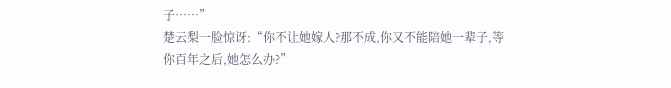子……”
楚云梨一脸惊讶:“你不让她嫁人?那不成,你又不能陪她一辈子,等你百年之后,她怎么办?”